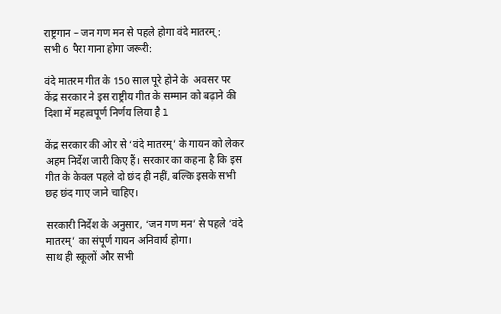राष्ट्रगान – जन गण मन से पहले होगा वंदे मातरम् :
सभी 6 पैरा गाना होगा जरूरी:

वंदे मातरम गीत के 150 साल पूरे होने के  अवसर पर केंद्र सरकार ने इस राष्ट्रीय गीत के सम्मान को बढ़ाने की दिशा में महत्वपूर्ण निर्णय लिया है l

केंद्र सरकार की ओर से ‘वंदे मातरम्’ के गायन को लेकर अहम निर्देश जारी किए हैं। सरकार का कहना है कि इस गीत के केवल पहले दो छंद ही नहीं, बल्कि इसके सभी छह छंद गाए जाने चाहिए।

सरकारी निर्देश के अनुसार, ‘जन गण मन’ से पहले ‘वंदे मातरम्’ का संपूर्ण गायन अनिवार्य होगा।
साथ ही स्कूलों और सभी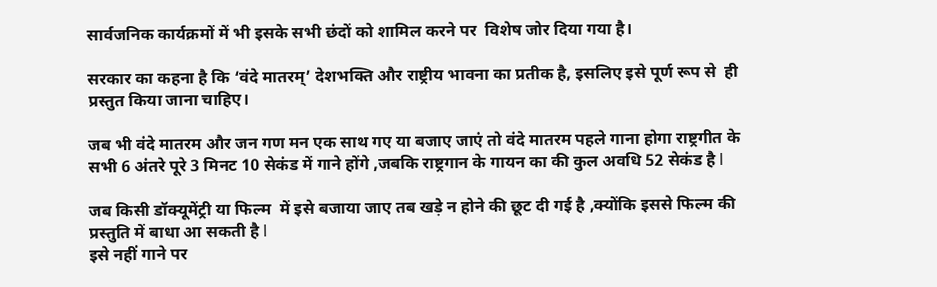सार्वजनिक कार्यक्रमों में भी इसके सभी छंदों को शामिल करने पर  विशेष जोर दिया गया है।

सरकार का कहना है कि ‘वंदे मातरम्’ देशभक्ति और राष्ट्रीय भावना का प्रतीक है, इसलिए इसे पूर्ण रूप से  ही प्रस्तुत किया जाना चाहिए।

जब भी वंदे मातरम और जन गण मन एक साथ गए या बजाए जाएं तो वंदे मातरम पहले गाना होगा राष्ट्रगीत के सभी 6 अंतरे पूरे 3 मिनट 10 सेकंड में गाने होंगे ,जबकि राष्ट्रगान के गायन का की कुल अवधि 52 सेकंड है l

जब किसी डॉक्यूमेंट्री या फिल्म  में इसे बजाया जाए तब खड़े न होने की छूट दी गई है ,क्योंकि इससे फिल्म की प्रस्तुति में बाधा आ सकती है l
इसे नहीं गाने पर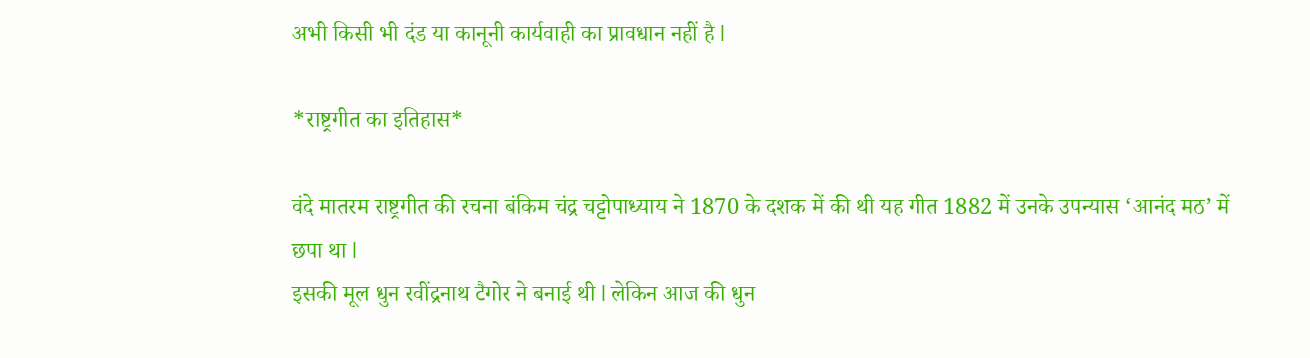अभी किसी भी दंड या कानूनी कार्यवाही का प्रावधान नहीं है l

*राष्ट्रगीत का इतिहास*

वंदे मातरम राष्ट्रगीत की रचना बंकिम चंद्र चट्टोपाध्याय ने 1870 के दशक में की थी यह गीत 1882 में उनके उपन्यास ‘आनंद मठ’ में छपा था l
इसकी मूल धुन रवींद्रनाथ टैगोर ने बनाई थी l लेकिन आज की धुन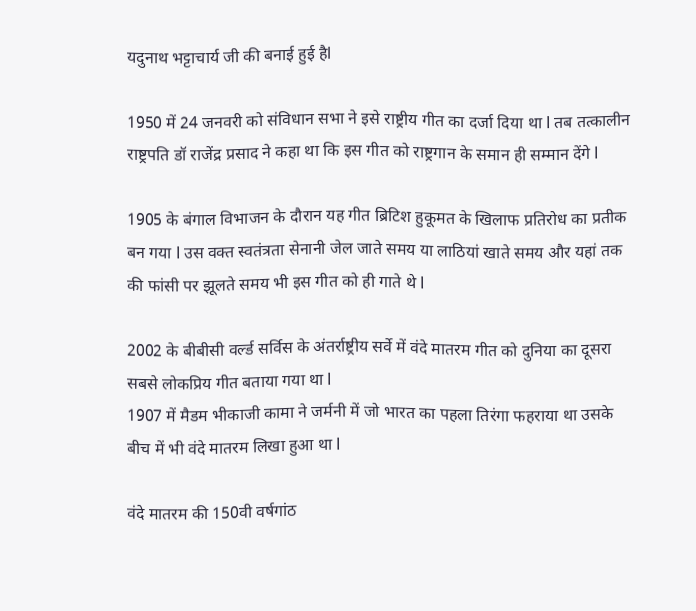यदुनाथ भट्टाचार्य जी की बनाई हुई हैl

1950 में 24 जनवरी को संविधान सभा ने इसे राष्ट्रीय गीत का दर्जा दिया था l तब तत्कालीन राष्ट्रपति डॉ राजेंद्र प्रसाद ने कहा था कि इस गीत को राष्ट्रगान के समान ही सम्मान देंगे l

1905 के बंगाल विभाजन के दौरान यह गीत ब्रिटिश हुकूमत के खिलाफ प्रतिरोध का प्रतीक बन गया l उस वक्त स्वतंत्रता सेनानी जेल जाते समय या लाठियां खाते समय और यहां तक की फांसी पर झूलते समय भी इस गीत को ही गाते थे l

2002 के बीबीसी वर्ल्ड सर्विस के अंतर्राष्ट्रीय सर्वे में वंदे मातरम गीत को दुनिया का दूसरा सबसे लोकप्रिय गीत बताया गया था l
1907 में मैडम भीकाजी कामा ने जर्मनी में जो भारत का पहला तिरंगा फहराया था उसके बीच में भी वंदे मातरम लिखा हुआ था l

वंदे मातरम की 150वी वर्षगांठ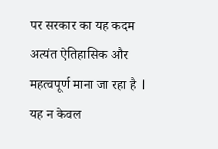पर सरकार का यह कदम अत्यंत ऐतिहासिक और महत्वपूर्ण माना जा रहा है  l
यह न केवल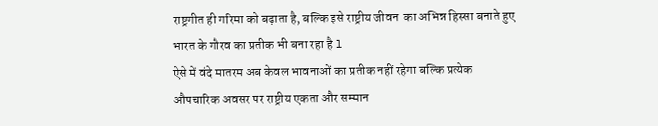राष्ट्रगीत ही गरिमा को बढ़ाता है, बल्कि इसे राष्ट्रीय जीवन  का अभिन्न हिस्सा बनाते हुए भारत के गौरव का प्रतीक भी बना रहा है l
ऐसे में वंदे मातरम अब केवल भावनाओं का प्रतीक नहीं रहेगा बल्कि प्रत्येक औपचारिक अवसर पर राष्ट्रीय एकता और सम्मान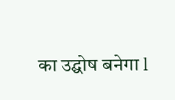का उद्घोष बनेगा l